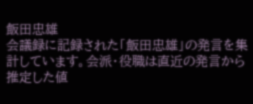飯田忠雄
会議録に記録された「飯田忠雄」の発言を集計しています。会派・役職は直近の発言から推定した値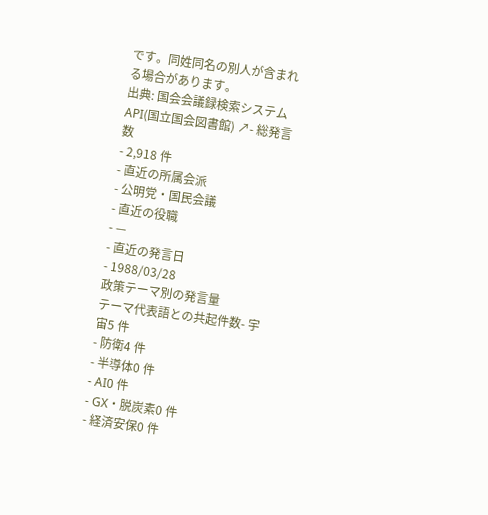です。同姓同名の別人が含まれる場合があります。
出典: 国会会議録検索システム API(国立国会図書館) ↗- 総発言数
- 2,918 件
- 直近の所属会派
- 公明党・国民会議
- 直近の役職
- —
- 直近の発言日
- 1988/03/28
政策テーマ別の発言量
テーマ代表語との共起件数- 宇宙5 件
- 防衛4 件
- 半導体0 件
- AI0 件
- GX・脱炭素0 件
- 経済安保0 件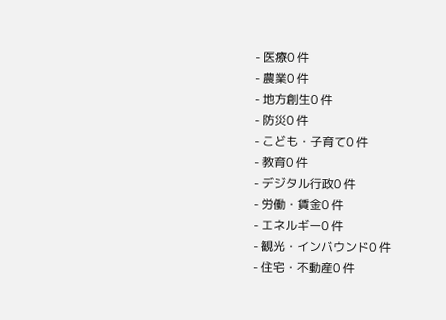- 医療0 件
- 農業0 件
- 地方創生0 件
- 防災0 件
- こども・子育て0 件
- 教育0 件
- デジタル行政0 件
- 労働・賃金0 件
- エネルギー0 件
- 観光・インバウンド0 件
- 住宅・不動産0 件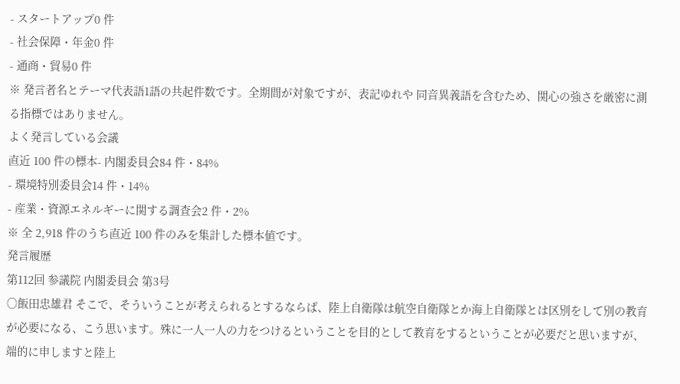- スタートアップ0 件
- 社会保障・年金0 件
- 通商・貿易0 件
※ 発言者名とテーマ代表語1語の共起件数です。全期間が対象ですが、表記ゆれや 同音異義語を含むため、関心の強さを厳密に測る指標ではありません。
よく発言している会議
直近 100 件の標本- 内閣委員会84 件・84%
- 環境特別委員会14 件・14%
- 産業・資源エネルギーに関する調査会2 件・2%
※ 全 2,918 件のうち直近 100 件のみを集計した標本値です。
発言履歴
第112回 参議院 内閣委員会 第3号
○飯田忠雄君 そこで、そういうことが考えられるとするならば、陸上自衛隊は航空自衛隊とか海上自衛隊とは区別をして別の教育が必要になる、こう思います。殊に一人一人の力をつけるということを目的として教育をするということが必要だと思いますが、端的に申しますと陸上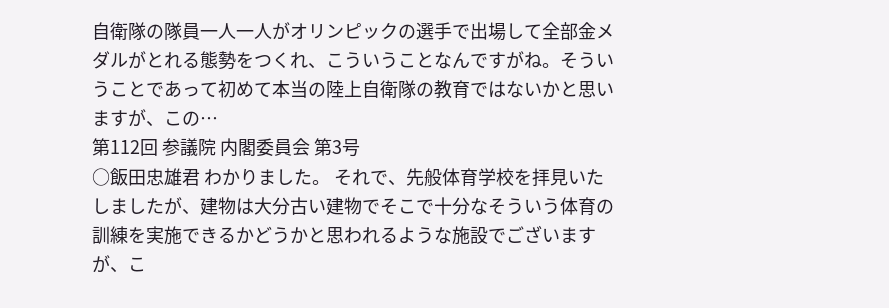自衛隊の隊員一人一人がオリンピックの選手で出場して全部金メダルがとれる態勢をつくれ、こういうことなんですがね。そういうことであって初めて本当の陸上自衛隊の教育ではないかと思いますが、この…
第112回 参議院 内閣委員会 第3号
○飯田忠雄君 わかりました。 それで、先般体育学校を拝見いたしましたが、建物は大分古い建物でそこで十分なそういう体育の訓練を実施できるかどうかと思われるような施設でございますが、こ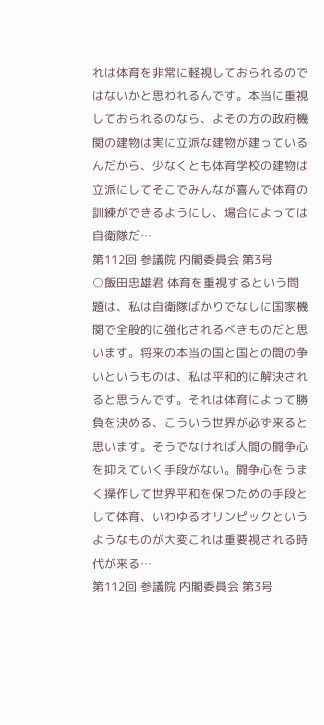れは体育を非常に軽視しておられるのではないかと思われるんです。本当に重視しておられるのなら、よその方の政府機関の建物は実に立派な建物が建っているんだから、少なくとも体育学校の建物は立派にしてそこでみんなが喜んで体育の訓練ができるようにし、場合によっては自衛隊だ…
第112回 参議院 内閣委員会 第3号
○飯田忠雄君 体育を重視するという問題は、私は自衛隊ばかりでなしに国家機関で全般的に強化されるべきものだと思います。将来の本当の国と国との間の争いというものは、私は平和的に解決されると思うんです。それは体育によって勝負を決める、こういう世界が必ず来ると思います。そうでなければ人間の闘争心を抑えていく手段がない。闘争心をうまく操作して世界平和を保つための手段として体育、いわゆるオリンピックというようなものが大変これは重要視される時代が来る…
第112回 参議院 内閣委員会 第3号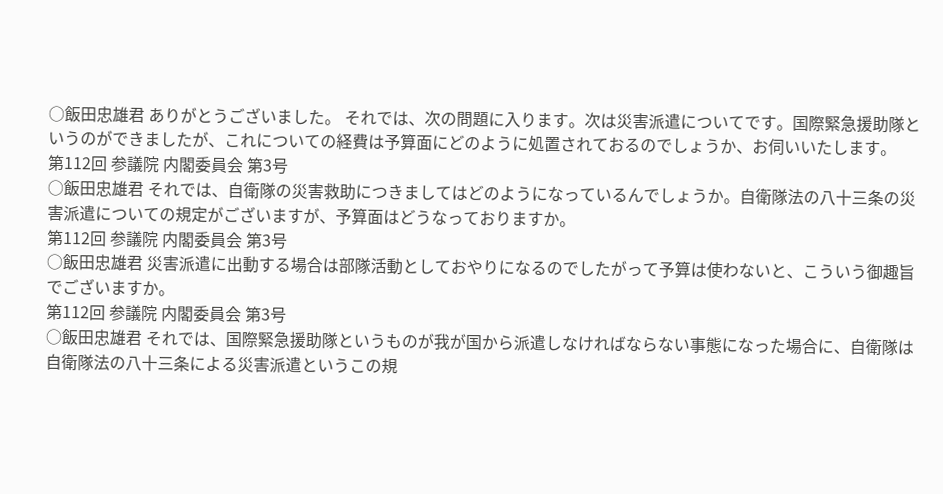○飯田忠雄君 ありがとうございました。 それでは、次の問題に入ります。次は災害派遣についてです。国際緊急援助隊というのができましたが、これについての経費は予算面にどのように処置されておるのでしょうか、お伺いいたします。
第112回 参議院 内閣委員会 第3号
○飯田忠雄君 それでは、自衛隊の災害救助につきましてはどのようになっているんでしょうか。自衛隊法の八十三条の災害派遣についての規定がございますが、予算面はどうなっておりますか。
第112回 参議院 内閣委員会 第3号
○飯田忠雄君 災害派遣に出動する場合は部隊活動としておやりになるのでしたがって予算は使わないと、こういう御趣旨でございますか。
第112回 参議院 内閣委員会 第3号
○飯田忠雄君 それでは、国際緊急援助隊というものが我が国から派遣しなければならない事態になった場合に、自衛隊は自衛隊法の八十三条による災害派遣というこの規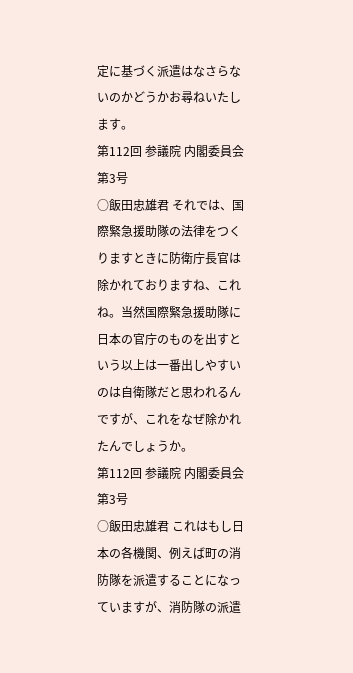定に基づく派遣はなさらないのかどうかお尋ねいたします。
第112回 参議院 内閣委員会 第3号
○飯田忠雄君 それでは、国際緊急援助隊の法律をつくりますときに防衛庁長官は除かれておりますね、これね。当然国際緊急援助隊に日本の官庁のものを出すという以上は一番出しやすいのは自衛隊だと思われるんですが、これをなぜ除かれたんでしょうか。
第112回 参議院 内閣委員会 第3号
○飯田忠雄君 これはもし日本の各機関、例えば町の消防隊を派遣することになっていますが、消防隊の派遣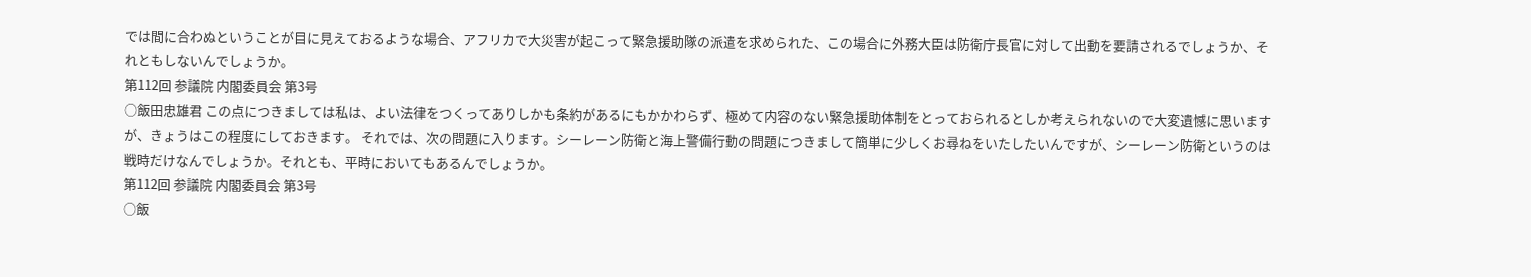では間に合わぬということが目に見えておるような場合、アフリカで大災害が起こって緊急援助隊の派遣を求められた、この場合に外務大臣は防衛庁長官に対して出動を要請されるでしょうか、それともしないんでしょうか。
第112回 参議院 内閣委員会 第3号
○飯田忠雄君 この点につきましては私は、よい法律をつくってありしかも条約があるにもかかわらず、極めて内容のない緊急援助体制をとっておられるとしか考えられないので大変遺憾に思いますが、きょうはこの程度にしておきます。 それでは、次の問題に入ります。シーレーン防衛と海上警備行動の問題につきまして簡単に少しくお尋ねをいたしたいんですが、シーレーン防衛というのは戦時だけなんでしょうか。それとも、平時においてもあるんでしょうか。
第112回 参議院 内閣委員会 第3号
○飯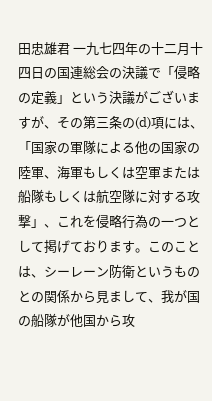田忠雄君 一九七四年の十二月十四日の国連総会の決議で「侵略の定義」という決議がございますが、その第三条の(d)項には、「国家の軍隊による他の国家の陸軍、海軍もしくは空軍または船隊もしくは航空隊に対する攻撃」、これを侵略行為の一つとして掲げております。このことは、シーレーン防衛というものとの関係から見まして、我が国の船隊が他国から攻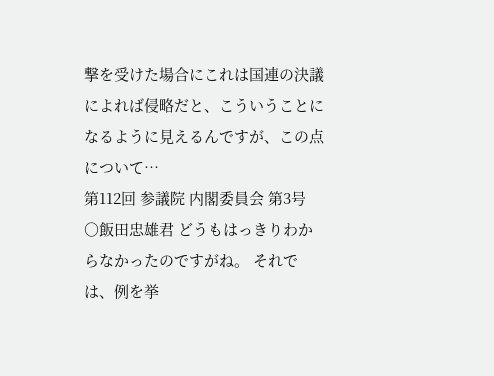撃を受けた場合にこれは国連の決議によれば侵略だと、こういうことになるように見えるんですが、この点について…
第112回 参議院 内閣委員会 第3号
○飯田忠雄君 どうもはっきりわからなかったのですがね。 それでは、例を挙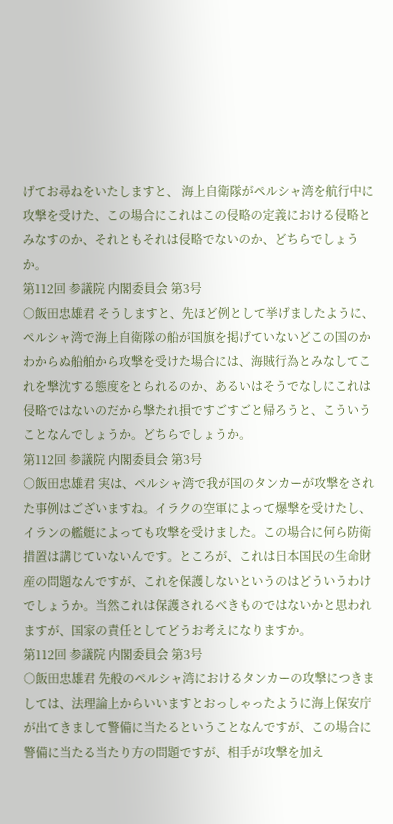げてお尋ねをいたしますと、 海上自衛隊がペルシャ湾を航行中に攻撃を受けた、この場合にこれはこの侵略の定義における侵略とみなすのか、それともそれは侵略でないのか、どちらでしょうか。
第112回 参議院 内閣委員会 第3号
○飯田忠雄君 そうしますと、先ほど例として挙げましたように、ペルシャ湾で海上自衛隊の船が国旗を掲げていないどこの国のかわからぬ船舶から攻撃を受けた場合には、海賊行為とみなしてこれを撃沈する態度をとられるのか、あるいはそうでなしにこれは侵略ではないのだから撃たれ損ですごすごと帰ろうと、こういうことなんでしょうか。どちらでしょうか。
第112回 参議院 内閣委員会 第3号
○飯田忠雄君 実は、ペルシャ湾で我が国のタンカーが攻撃をされた事例はございますね。イラクの空軍によって爆撃を受けたし、イランの艦艇によっても攻撃を受けました。この場合に何ら防衛措置は講じていないんです。ところが、これは日本国民の生命財産の問題なんですが、これを保護しないというのはどういうわけでしょうか。当然これは保護されるべきものではないかと思われますが、国家の責任としてどうお考えになりますか。
第112回 参議院 内閣委員会 第3号
○飯田忠雄君 先般のペルシャ湾におけるタンカーの攻撃につきましては、法理論上からいいますとおっしゃったように海上保安庁が出てきまして警備に当たるということなんですが、この場合に警備に当たる当たり方の問題ですが、相手が攻撃を加え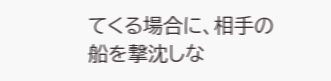てくる場合に、相手の船を撃沈しな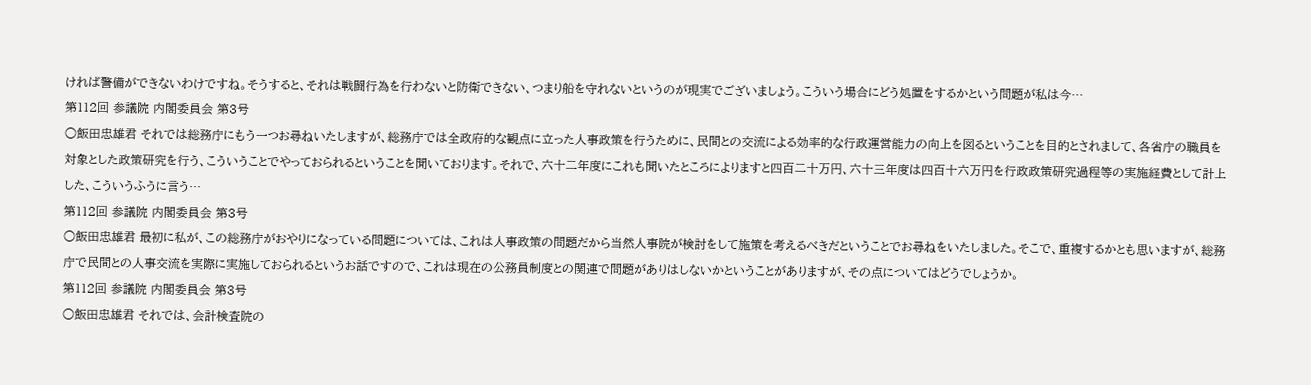ければ警備ができないわけですね。そうすると、それは戦闘行為を行わないと防衛できない、つまり船を守れないというのが現実でございましょう。こういう場合にどう処置をするかという問題が私は今…
第112回 参議院 内閣委員会 第3号
○飯田忠雄君 それでは総務庁にもう一つお尋ねいたしますが、総務庁では全政府的な観点に立った人事政策を行うために、民間との交流による効率的な行政運営能力の向上を図るということを目的とされまして、各省庁の職員を対象とした政策研究を行う、こういうことでやっておられるということを聞いております。それで、六十二年度にこれも聞いたところによりますと四百二十万円、六十三年度は四百十六万円を行政政策研究過程等の実施経費として計上した、こういうふうに言う…
第112回 参議院 内閣委員会 第3号
○飯田忠雄君 最初に私が、この総務庁がおやりになっている問題については、これは人事政策の問題だから当然人事院が検討をして施策を考えるべきだということでお尋ねをいたしました。そこで、重複するかとも思いますが、総務庁で民間との人事交流を実際に実施しておられるというお話ですので、これは現在の公務員制度との関連で問題がありはしないかということがありますが、その点についてはどうでしょうか。
第112回 参議院 内閣委員会 第3号
○飯田忠雄君 それでは、会計検査院の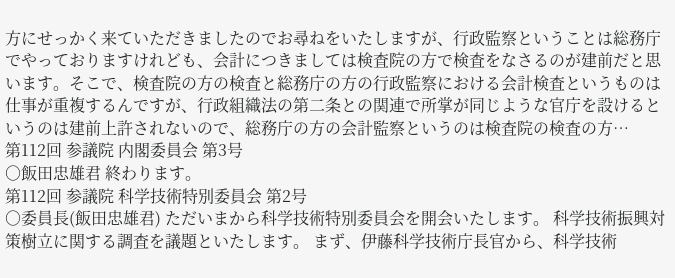方にせっかく来ていただきましたのでお尋ねをいたしますが、行政監察ということは総務庁でやっておりますけれども、会計につきましては検査院の方で検査をなさるのが建前だと思います。そこで、検査院の方の検査と総務庁の方の行政監察における会計検査というものは仕事が重複するんですが、行政組織法の第二条との関連で所掌が同じような官庁を設けるというのは建前上許されないので、総務庁の方の会計監察というのは検査院の検査の方…
第112回 参議院 内閣委員会 第3号
○飯田忠雄君 終わります。
第112回 参議院 科学技術特別委員会 第2号
○委員長(飯田忠雄君) ただいまから科学技術特別委員会を開会いたします。 科学技術振興対策樹立に関する調査を議題といたします。 まず、伊藤科学技術庁長官から、科学技術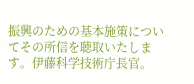振興のための基本施策についてその所信を聴取いたします。伊藤科学技術庁長官。